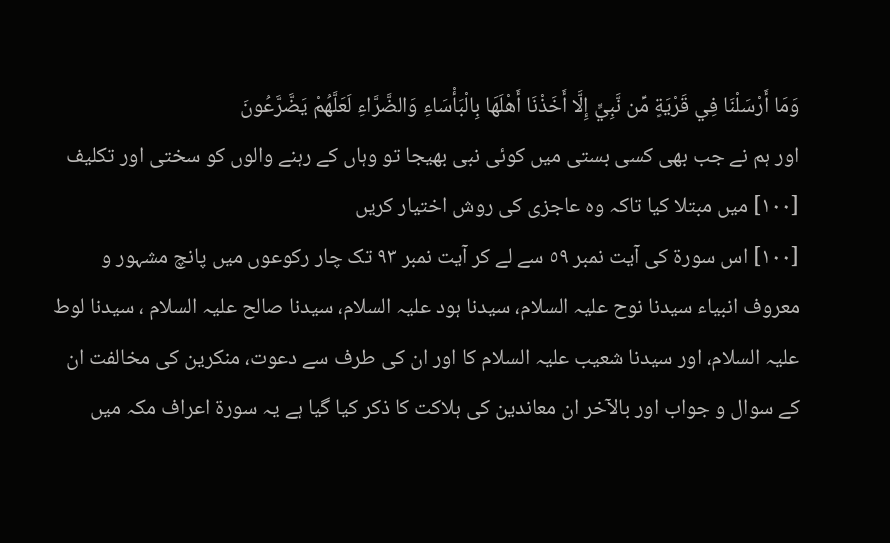وَمَا أَرْسَلْنَا فِي قَرْيَةٍ مِّن نَّبِيٍّ إِلَّا أَخَذْنَا أَهْلَهَا بِالْبَأْسَاءِ وَالضَّرَّاءِ لَعَلَّهُمْ يَضَّرَّعُونَ
اور ہم نے جب بھی کسی بستی میں کوئی نبی بھیجا تو وہاں کے رہنے والوں کو سختی اور تکلیف [١٠٠] میں مبتلا کیا تاکہ وہ عاجزی کی روش اختیار کریں
[١٠٠] اس سورۃ کی آیت نمبر ٥٩ سے لے کر آیت نمبر ٩٣ تک چار رکوعوں میں پانچ مشہور و معروف انبیاء سیدنا نوح علیہ السلام، سیدنا ہود علیہ السلام، سیدنا صالح علیہ السلام ، سیدنا لوط علیہ السلام، اور سیدنا شعیب علیہ السلام کا اور ان کی طرف سے دعوت، منکرین کی مخالفت ان کے سوال و جواب اور بالآخر ان معاندین کی ہلاکت کا ذکر کیا گیا ہے یہ سورۃ اعراف مکہ میں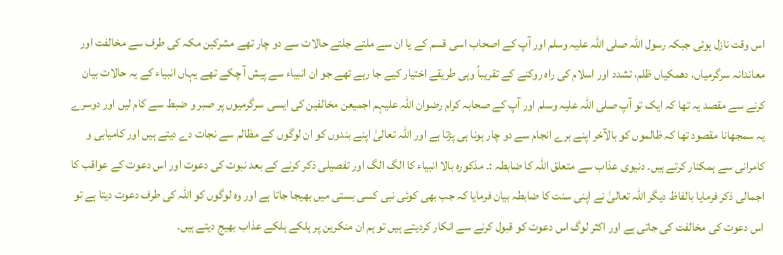اس وقت نازل ہوئی جبکہ رسول اللہ صلی اللہ علیہ وسلم اور آپ کے اصحاب اسی قسم کے یا ان سے ملتے جلتے حالات سے دو چار تھے مشرکین مکہ کی طرف سے مخالفت اور معاندانہ سرگرمیاں، دھمکیاں ظلم، تشدد اور اسلام کی راہ روکنے کے تقریباً وہی طریقے اختیار کیے جا رہے تھے جو ان انبیاء سے پیش آ چکے تھے یہاں انبیاء کے یہ حالات بیان کرنے سے مقصد یہ تھا کہ ایک تو آپ صلی اللہ علیہ وسلم اور آپ کے صحابہ کرام رضوان اللہ علیہم اجمیعن مخالفین کی ایسی سرگرمیوں پر صبر و ضبط سے کام لیں اور دوسرے یہ سمجھانا مقصود تھا کہ ظالموں کو بالآخر اپنے برے انجام سے دو چار ہونا ہی پڑتا ہے اور اللہ تعالیٰ اپنے بندوں کو ان لوگوں کے مظالم سے نجات دے دیتے ہیں اور کامیابی و کامرانی سے ہمکنار کرتے ہیں۔ دنیوی عذاب سے متعلق اللہ کا ضابطہ :۔ مذکورہ بالا انبیاء کا الگ الگ اور تفصیلی ذکر کرنے کے بعد نبوت کی دعوت اور اس دعوت کے عواقب کا اجمالی ذکر فرمایا بالفاظ دیگر اللہ تعالیٰ نے اپنی سنت کا ضابطہ بیان فرمایا کہ جب بھی کوئی نبی کسی بستی میں بھیجا جاتا ہے اور وہ لوگوں کو اللہ کی طرف دعوت دیتا ہے تو اس دعوت کی مخالفت کی جاتی ہے اور اکثر لوگ اس دعوت کو قبول کرنے سے انکار کردیتے ہیں تو ہم ان منکرین پر ہلکے ہلکے عذاب بھیج دیتے ہیں۔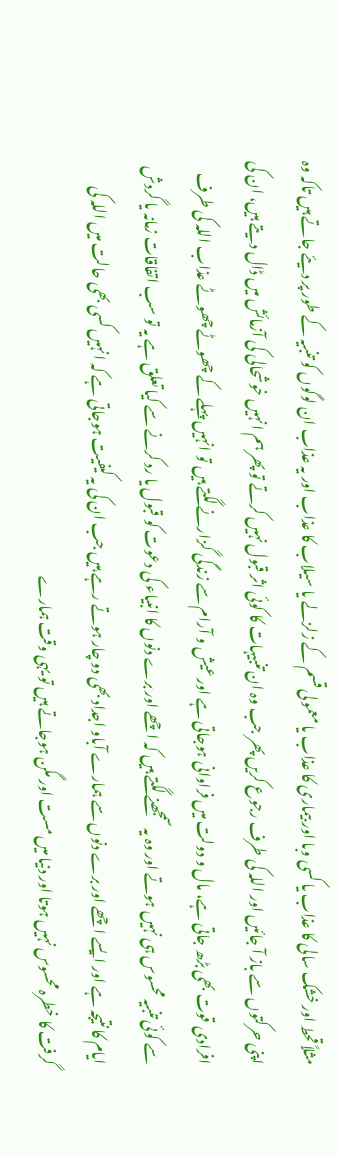مثلاً قحط اور خشک سالی کا عذاب یا کسی وبا اور بیماری کا عذاب یا معمولی قسم کے زلزلے یا سیلاب کا عذاب اور یہ عذاب ان لوگوں کو تنبیہ کے طور پر دیئے جاتے ہیں تاکہ وہ اپنی حرکتوں سے باز آ جائیں اور اللہ کی طرف رجوع کریں پھر جب وہ ان تنبیہات کا کوئی اثر قبول نہیں کرتے تو پھر ہم انہیں خوشحالی کی آزمائش میں ڈال دیتے ہیں، ان کی افرادی قوت بھی بڑھ جاتی ہے، مال و دولت میں فراوانی ہوجاتی ہے اور عیش و آرام سے زندگی گزارنے لگتے ہیں تو انہیں پہلے کے چھوٹے چھوٹے عذاب اللہ کی طرف سے کوئی تنبیہ محسوس ہی نہیں ہوتے اور وہ یہ سمجھنے لگتے ہیں کہ اچھے اور برے دنوں کا انبیاء کی دعوت کو قبول یا رد کرنے سے کیا تعلق ہے یہ تو سب اتفاقات زمانہ یا گردش ایام کا نتیجہ ہے اور ایسے اچھے اور برے دنوں سے ہمارے آباو اجداد بھی دو چار ہوتے رہے ہیں جب ان کی یہ کیفیت ہوجاتی ہے کہ انہیں کسی بھی حالت میں اللہ کی گرفت کا خطرہ محسوس نہیں ہوتا اور دنیا میں مست اور مگن ہوجاتے ہیں تو یہی وقت ہمارے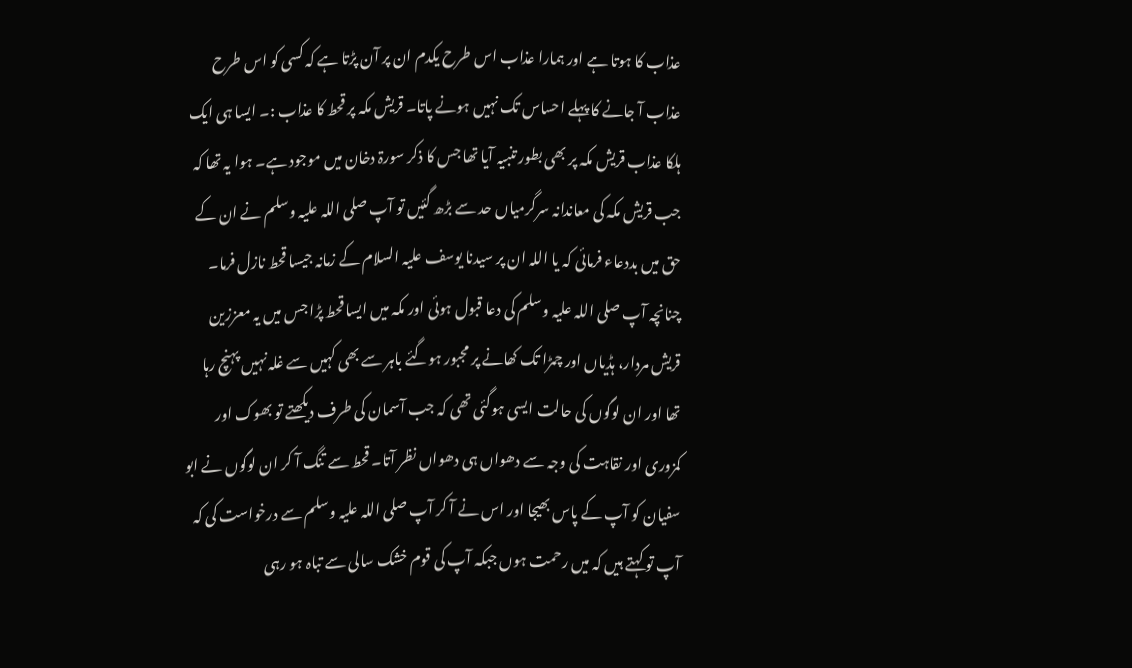عذاب کا ہوتا ہے اور ہمارا عذاب اس طرح یکدم ان پر آن پڑتا ہے کہ کسی کو اس طرح عذاب آ جانے کا پہلے احساس تک نہیں ہونے پاتا۔ قریش مکہ پر قحط کا عذاب :۔ ایسا ہی ایک ہلکا عذاب قریش مکہ پر بھی بطور تنبیہ آیا تھا جس کا ذکر سورۃ دخان میں موجود ہے۔ ہوا یہ تھا کہ جب قریش مکہ کی معاندانہ سرگرمیاں حد سے بڑھ گئیں تو آپ صلی اللہ علیہ وسلم نے ان کے حق میں بددعاء فرمائی کہ یا اللہ ان پر سیدنا یوسف علیہ السلام کے زمانہ جیسا قحط نازل فرما۔ چنانچہ آپ صلی اللہ علیہ وسلم کی دعا قبول ہوئی اور مکہ میں ایسا قحط پڑا جس میں یہ معززین قریش مردار، ہڈیاں اور چمڑا تک کھانے پر مجبور ہوگئے باہر سے بھی کہیں سے غلہ نہیں پہنچ رہا تھا اور ان لوگوں کی حالت ایسی ہوگئی تھی کہ جب آسمان کی طرف دیکھتے تو بھوک اور کمزوری اور نقاہت کی وجہ سے دھواں ہی دھواں نظر آتا۔ قحط سے تنگ آ کر ان لوگوں نے ابو سفیان کو آپ کے پاس بھیجا اور اس نے آ کر آپ صلی اللہ علیہ وسلم سے درخواست کی کہ آپ تو کہتے ہیں کہ میں رحمت ہوں جبکہ آپ کی قوم خشک سالی سے تباہ ہو رہی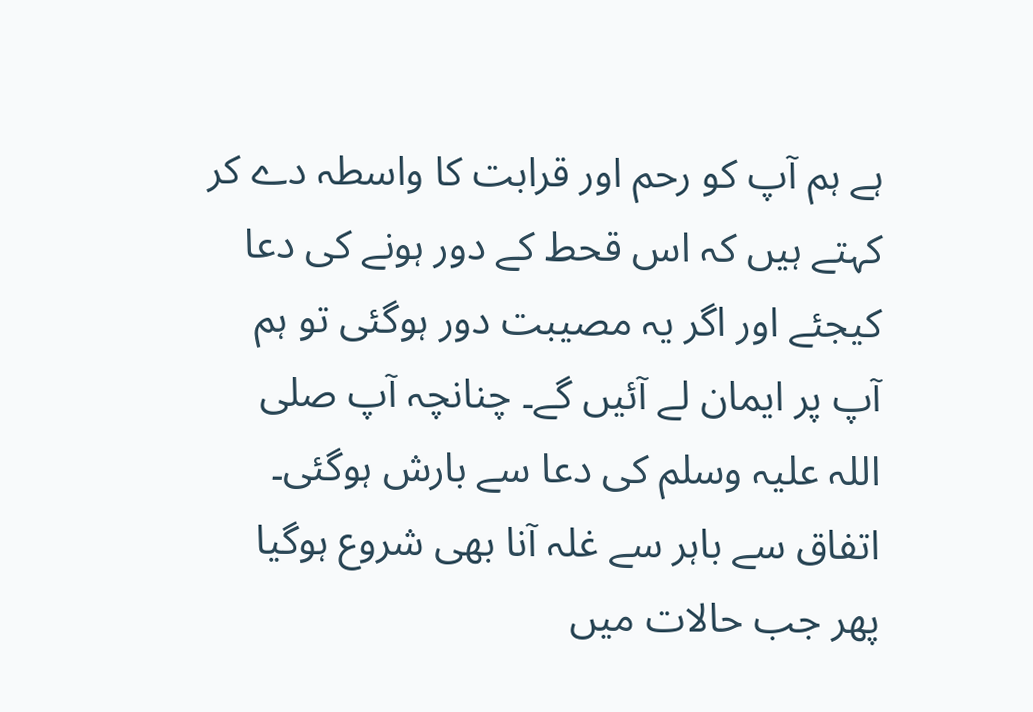ہے ہم آپ کو رحم اور قرابت کا واسطہ دے کر کہتے ہیں کہ اس قحط کے دور ہونے کی دعا کیجئے اور اگر یہ مصیبت دور ہوگئی تو ہم آپ پر ایمان لے آئیں گے۔ چنانچہ آپ صلی اللہ علیہ وسلم کی دعا سے بارش ہوگئی۔ اتفاق سے باہر سے غلہ آنا بھی شروع ہوگیا پھر جب حالات میں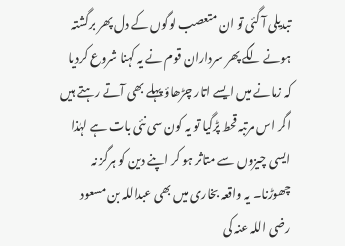تبدیلی آ گئی تو ان متعصب لوگوں کے دل پھر برگشتہ ہونے لگے پھر سرداران قوم نے یہ کہنا شروع کردیا کہ زمانے میں ایسے اتار چڑھاؤ پہلے بھی آتے رہتے ہیں اگر اس مرتبہ قحط پڑگیا تو یہ کون سی نئی بات ہے لہٰذا ایسی چیزوں سے متاثر ہو کر اپنے دین کو ہرگز نہ چھوڑنا۔ یہ واقعہ بخاری میں بھی عبداللہ بن مسعود رضی اللہ عنہ کی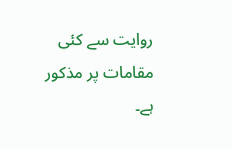روایت سے کئی مقامات پر مذکور ہے۔